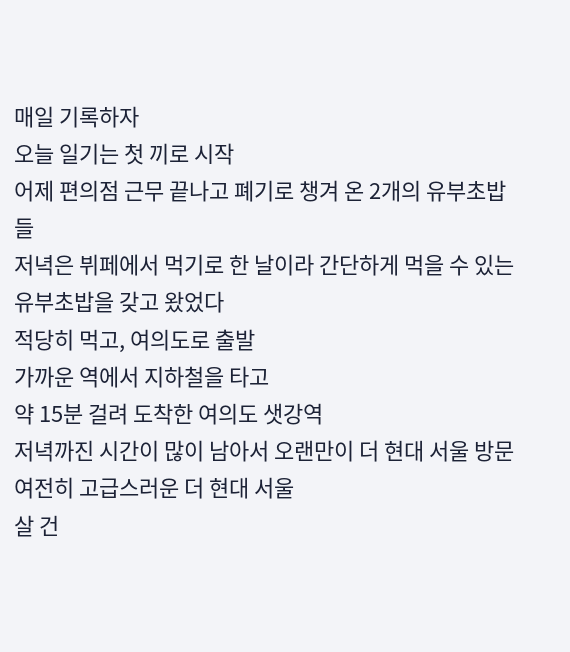매일 기록하자
오늘 일기는 첫 끼로 시작
어제 편의점 근무 끝나고 폐기로 챙겨 온 2개의 유부초밥들
저녁은 뷔페에서 먹기로 한 날이라 간단하게 먹을 수 있는 유부초밥을 갖고 왔었다
적당히 먹고, 여의도로 출발
가까운 역에서 지하철을 타고
약 15분 걸려 도착한 여의도 샛강역
저녁까진 시간이 많이 남아서 오랜만이 더 현대 서울 방문
여전히 고급스러운 더 현대 서울
살 건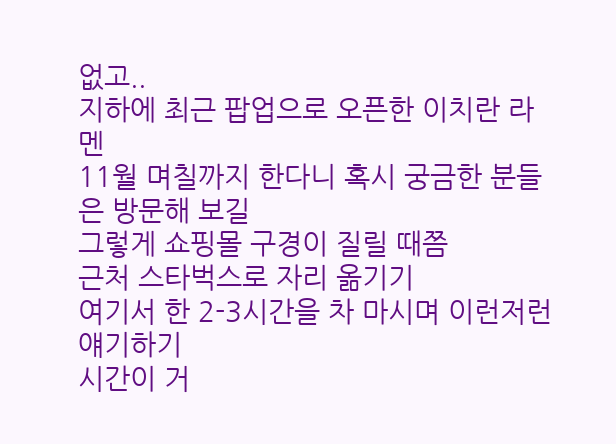없고..
지하에 최근 팝업으로 오픈한 이치란 라멘
11월 며칠까지 한다니 혹시 궁금한 분들은 방문해 보길
그렇게 쇼핑몰 구경이 질릴 때쯤
근처 스타벅스로 자리 옮기기
여기서 한 2-3시간을 차 마시며 이런저런 얘기하기
시간이 거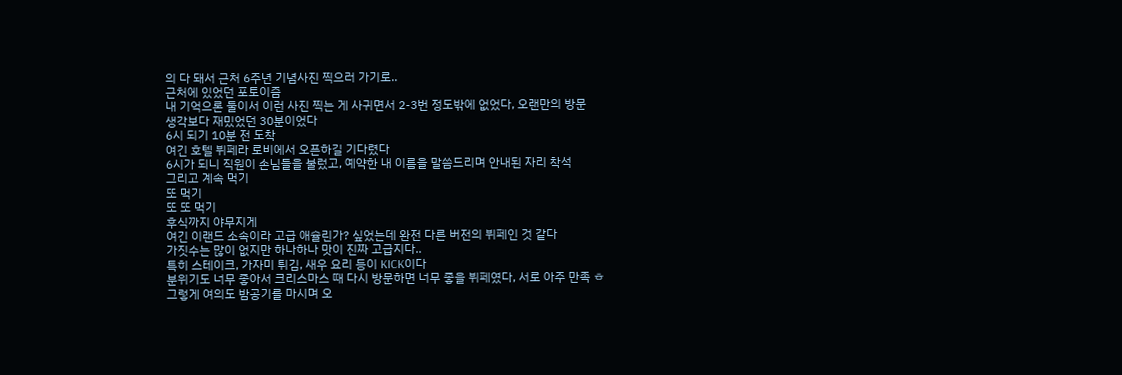의 다 돼서 근처 6주년 기념사진 찍으러 가기로..
근처에 있었던 포토이즘
내 기억으론 둘이서 이런 사진 찍는 게 사귀면서 2-3번 정도밖에 없었다, 오랜만의 방문
생각보다 재밌었던 30분이었다
6시 되기 10분 전 도착
여긴 호텔 뷔페라 로비에서 오픈하길 기다렸다
6시가 되니 직원이 손님들을 불렀고, 예약한 내 이름을 말씀드리며 안내된 자리 착석
그리고 계속 먹기
또 먹기
또 또 먹기
후식까지 야무지게
여긴 이랜드 소속이라 고급 애슐린가? 싶었는데 완전 다른 버전의 뷔페인 것 같다
가짓수는 많이 없지만 하나하나 맛이 진짜 고급지다..
특히 스테이크, 가자미 튀김, 새우 요리 등이 KICK이다
분위기도 너무 좋아서 크리스마스 때 다시 방문하면 너무 좋을 뷔페였다, 서로 아주 만족 ㅎ
그렇게 여의도 밤공기를 마시며 오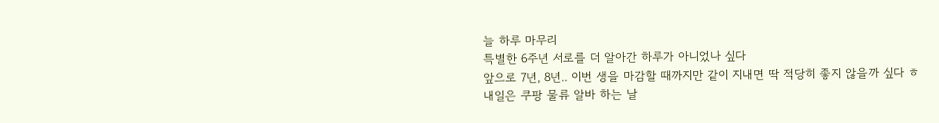늘 하루 마무리
특별한 6주년 서로를 더 알아간 하루가 아니었나 싶다
앞으로 7년, 8년.. 이번 생을 마감할 때까지만 같이 지내면 딱 적당히 좋지 않을까 싶다 ㅎ
내일은 쿠팡 물류 알바 하는 날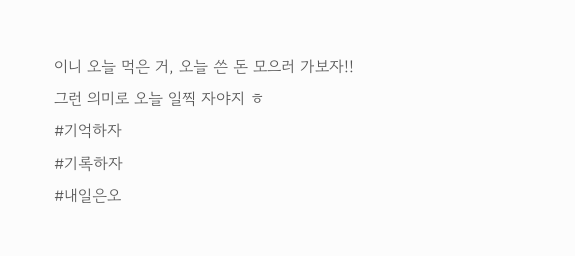이니 오늘 먹은 거, 오늘 쓴 돈 모으러 가보자!!
그런 의미로 오늘 일찍 자야지 ㅎ
#기억하자
#기록하자
#내일은오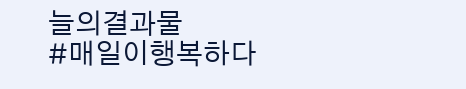늘의결과물
#매일이행복하다